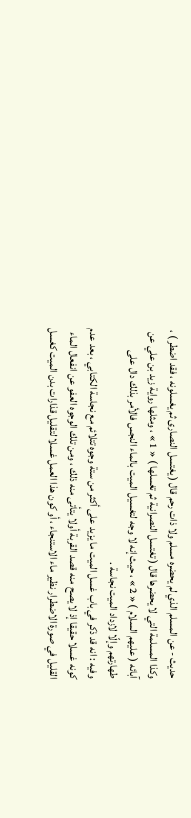حديث - عن المسلم الذي لم يحضره مسلم ولا ذات رحم قال ( يغتسل النصارى ثم يغسلونه ، فقد اضطر ) ، وكذا المسلمة التي لا يحضرها قال ( تغتسل النصرانية ثم تغسلها ) « 1 » ، ومثلها رواية زيد بن علي عن آبائه ( عليهم السلام ) « 2 » ، حيث إنه لا وجه لتغسيل الميت بالماء النجس فالأمر بذلك دال على طهارتهم وإلّا لازداد الميت نجاسة .
وفيه : انه قد ذكر في باب غسل الميت ما يزيد على أكثر من ستة وجوه تتلائم مع نجاسة الكتابي ، بعد عدم كونه غسلا حقيقا إذ لا يصح منه قصد القربة أولا يتأتى منه ذلك ، ومن تلك الوجوه العفو عن انفعال الماء القليل في صورة الاضطرار نظير ماء الاستنجاء ، أو كون هذا العمل غسلا لتقليل قذارات بدن الميت كغسل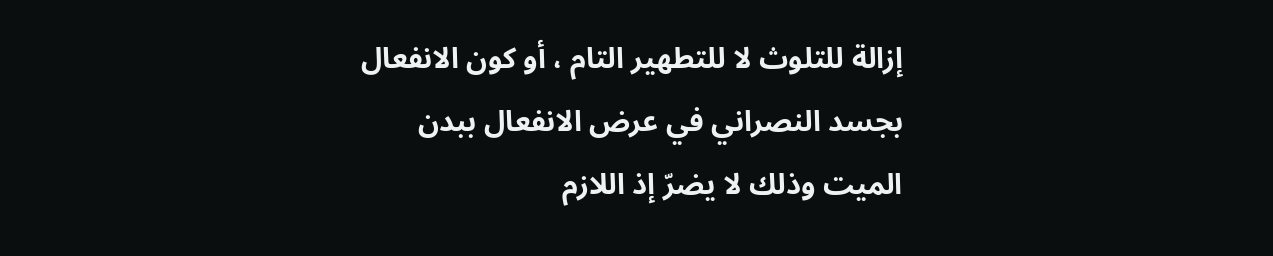إزالة للتلوث لا للتطهير التام ، أو كون الانفعال بجسد النصراني في عرض الانفعال ببدن الميت وذلك لا يضرّ إذ اللازم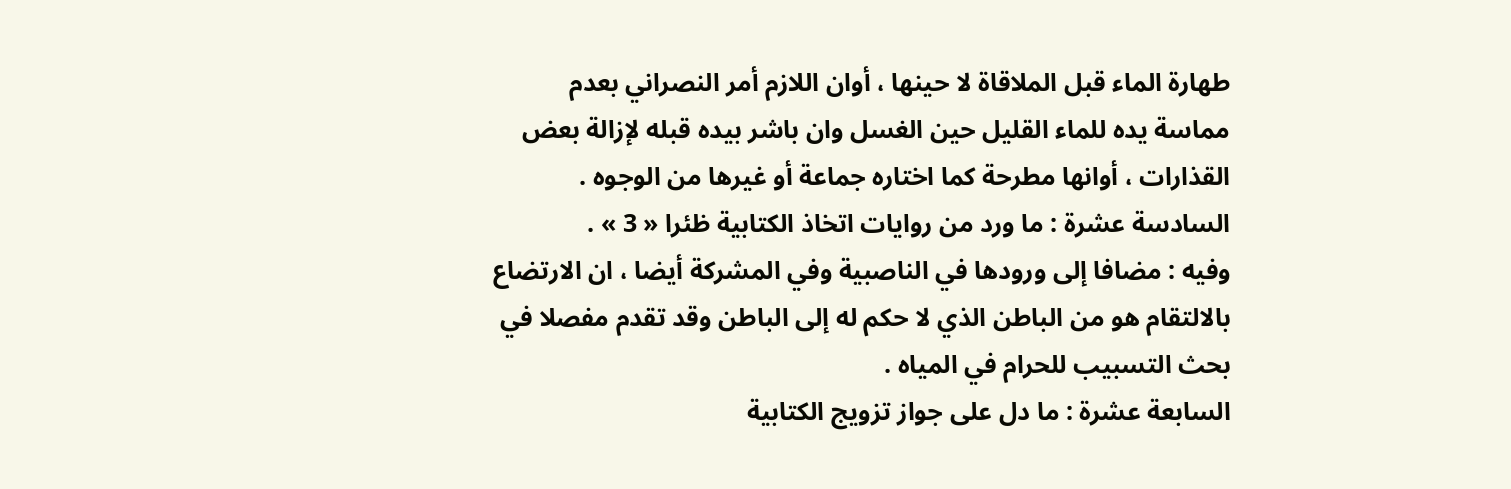طهارة الماء قبل الملاقاة لا حينها ، أوان اللازم أمر النصراني بعدم مماسة يده للماء القليل حين الغسل وان باشر بيده قبله لإزالة بعض القذارات ، أوانها مطرحة كما اختاره جماعة أو غيرها من الوجوه .
السادسة عشرة : ما ورد من روايات اتخاذ الكتابية ظئرا « 3 » .
وفيه : مضافا إلى ورودها في الناصبية وفي المشركة أيضا ، ان الارتضاع بالالتقام هو من الباطن الذي لا حكم له إلى الباطن وقد تقدم مفصلا في بحث التسبيب للحرام في المياه .
السابعة عشرة : ما دل على جواز تزويج الكتابية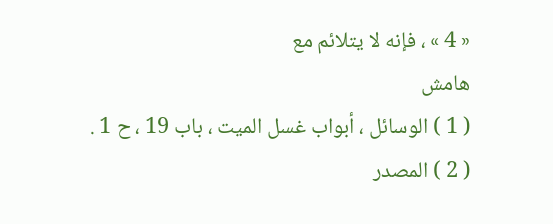« 4 » ، فإنه لا يتلائم مع
هامش
( 1 ) الوسائل ، أبواب غسل الميت ، باب 19 ، ح 1 .
( 2 ) المصدر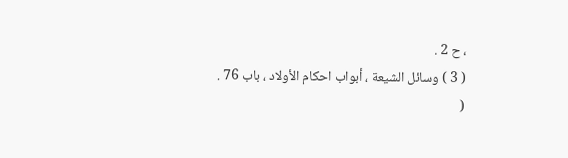، ح 2 .
( 3 ) وسائل الشيعة ، أبواب احكام الأولاد ، باب 76 .
(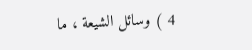4 ) وسائل الشيعة ، ما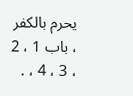يحرم بالكفر ، باب 1 ، 2 ، 3 ، 4 ، .